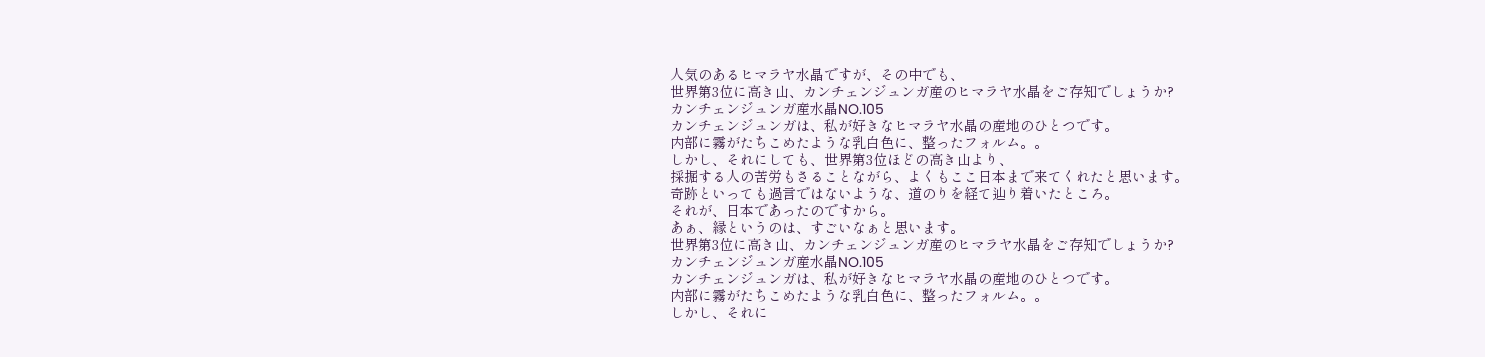人気のあるヒマラヤ水晶ですが、その中でも、
世界第3位に高き山、カンチェンジュンガ産のヒマラヤ水晶をご存知でしょうか?
カンチェンジュンガ産水晶NO.105
カンチェンジュンガは、私が好きなヒマラヤ水晶の産地のひとつです。
内部に霧がたちこめたような乳白色に、整ったフォルム。。
しかし、それにしても、世界第3位ほどの高き山より、
採掘する人の苦労もさることながら、よくもここ日本まで来てくれたと思います。
奇跡といっても過言ではないような、道のりを経て辿り着いたところ。
それが、日本であったのですから。
あぁ、縁というのは、すごいなぁと思います。
世界第3位に高き山、カンチェンジュンガ産のヒマラヤ水晶をご存知でしょうか?
カンチェンジュンガ産水晶NO.105
カンチェンジュンガは、私が好きなヒマラヤ水晶の産地のひとつです。
内部に霧がたちこめたような乳白色に、整ったフォルム。。
しかし、それに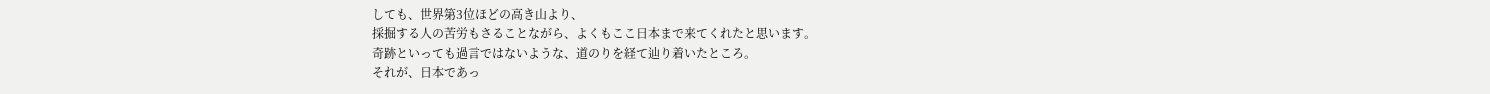しても、世界第3位ほどの高き山より、
採掘する人の苦労もさることながら、よくもここ日本まで来てくれたと思います。
奇跡といっても過言ではないような、道のりを経て辿り着いたところ。
それが、日本であっ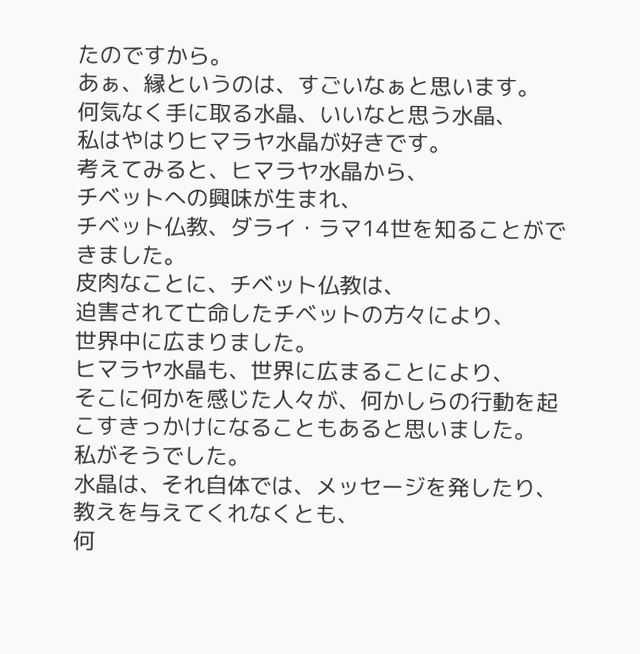たのですから。
あぁ、縁というのは、すごいなぁと思います。
何気なく手に取る水晶、いいなと思う水晶、
私はやはりヒマラヤ水晶が好きです。
考えてみると、ヒマラヤ水晶から、
チベットへの興味が生まれ、
チベット仏教、ダライ・ラマ14世を知ることができました。
皮肉なことに、チベット仏教は、
迫害されて亡命したチベットの方々により、
世界中に広まりました。
ヒマラヤ水晶も、世界に広まることにより、
そこに何かを感じた人々が、何かしらの行動を起こすきっかけになることもあると思いました。
私がそうでした。
水晶は、それ自体では、メッセージを発したり、教えを与えてくれなくとも、
何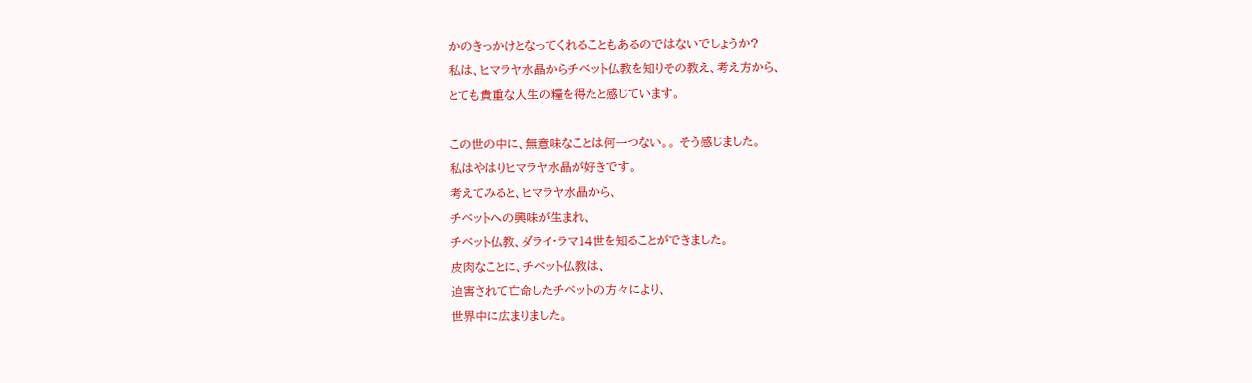かのきっかけとなってくれることもあるのではないでしょうか?
私は、ヒマラヤ水晶からチベット仏教を知りその教え、考え方から、
とても貴重な人生の糧を得たと感じています。

この世の中に、無意味なことは何一つない。。 そう感じました。
私はやはりヒマラヤ水晶が好きです。
考えてみると、ヒマラヤ水晶から、
チベットへの興味が生まれ、
チベット仏教、ダライ・ラマ14世を知ることができました。
皮肉なことに、チベット仏教は、
迫害されて亡命したチベットの方々により、
世界中に広まりました。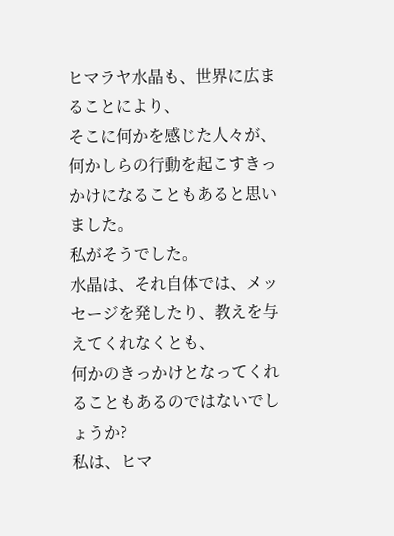ヒマラヤ水晶も、世界に広まることにより、
そこに何かを感じた人々が、何かしらの行動を起こすきっかけになることもあると思いました。
私がそうでした。
水晶は、それ自体では、メッセージを発したり、教えを与えてくれなくとも、
何かのきっかけとなってくれることもあるのではないでしょうか?
私は、ヒマ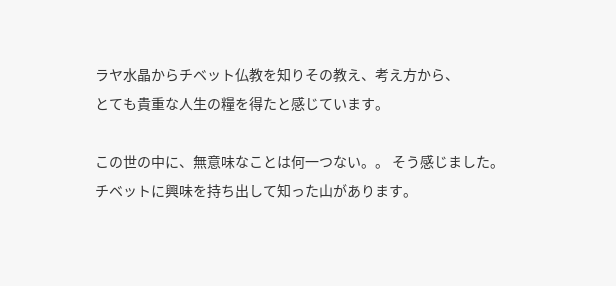ラヤ水晶からチベット仏教を知りその教え、考え方から、
とても貴重な人生の糧を得たと感じています。

この世の中に、無意味なことは何一つない。。 そう感じました。
チベットに興味を持ち出して知った山があります。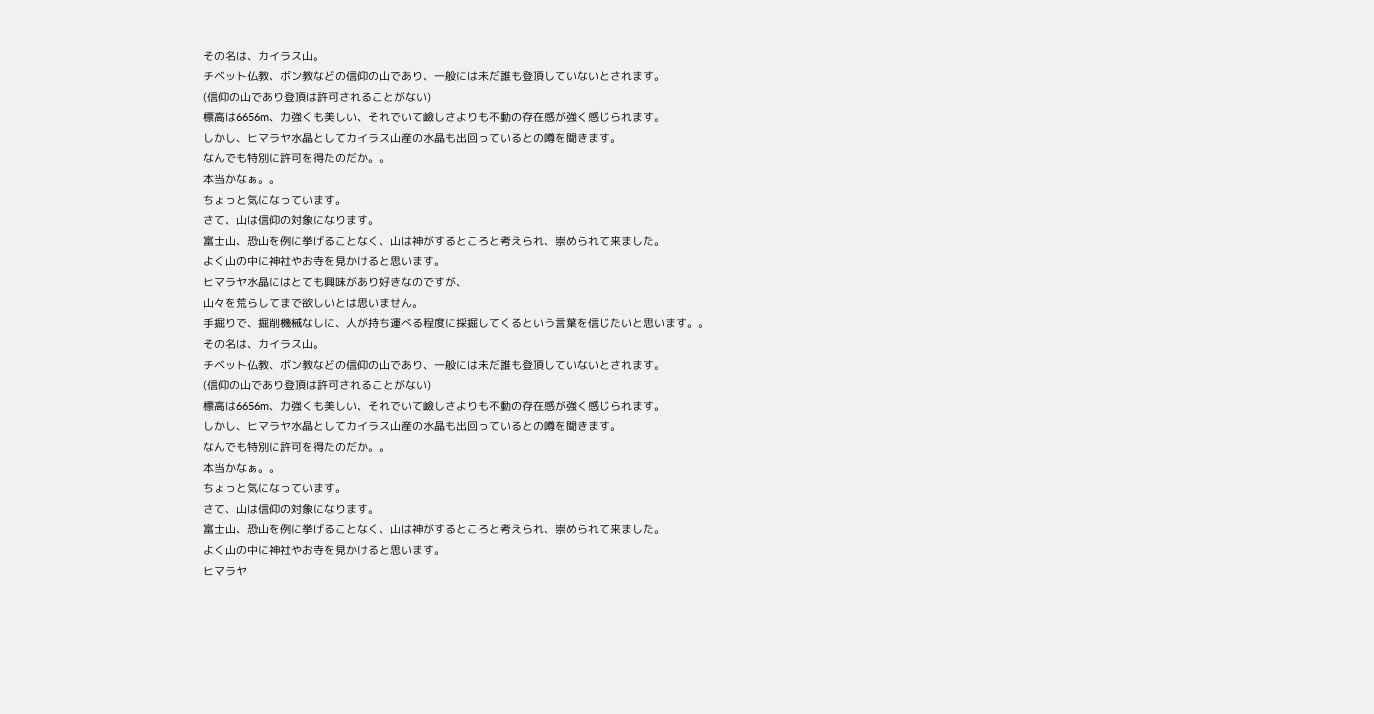その名は、カイラス山。
チベット仏教、ボン教などの信仰の山であり、一般には未だ誰も登頂していないとされます。
(信仰の山であり登頂は許可されることがない)
標高は6656m、力強くも美しい、それでいて嶮しさよりも不動の存在感が強く感じられます。
しかし、ヒマラヤ水晶としてカイラス山産の水晶も出回っているとの噂を聞きます。
なんでも特別に許可を得たのだか。。
本当かなぁ。。
ちょっと気になっています。
さて、山は信仰の対象になります。
富士山、恐山を例に挙げることなく、山は神がするところと考えられ、崇められて来ました。
よく山の中に神社やお寺を見かけると思います。
ヒマラヤ水晶にはとても興味があり好きなのですが、
山々を荒らしてまで欲しいとは思いません。
手掘りで、掘削機械なしに、人が持ち運べる程度に採掘してくるという言葉を信じたいと思います。。
その名は、カイラス山。
チベット仏教、ボン教などの信仰の山であり、一般には未だ誰も登頂していないとされます。
(信仰の山であり登頂は許可されることがない)
標高は6656m、力強くも美しい、それでいて嶮しさよりも不動の存在感が強く感じられます。
しかし、ヒマラヤ水晶としてカイラス山産の水晶も出回っているとの噂を聞きます。
なんでも特別に許可を得たのだか。。
本当かなぁ。。
ちょっと気になっています。
さて、山は信仰の対象になります。
富士山、恐山を例に挙げることなく、山は神がするところと考えられ、崇められて来ました。
よく山の中に神社やお寺を見かけると思います。
ヒマラヤ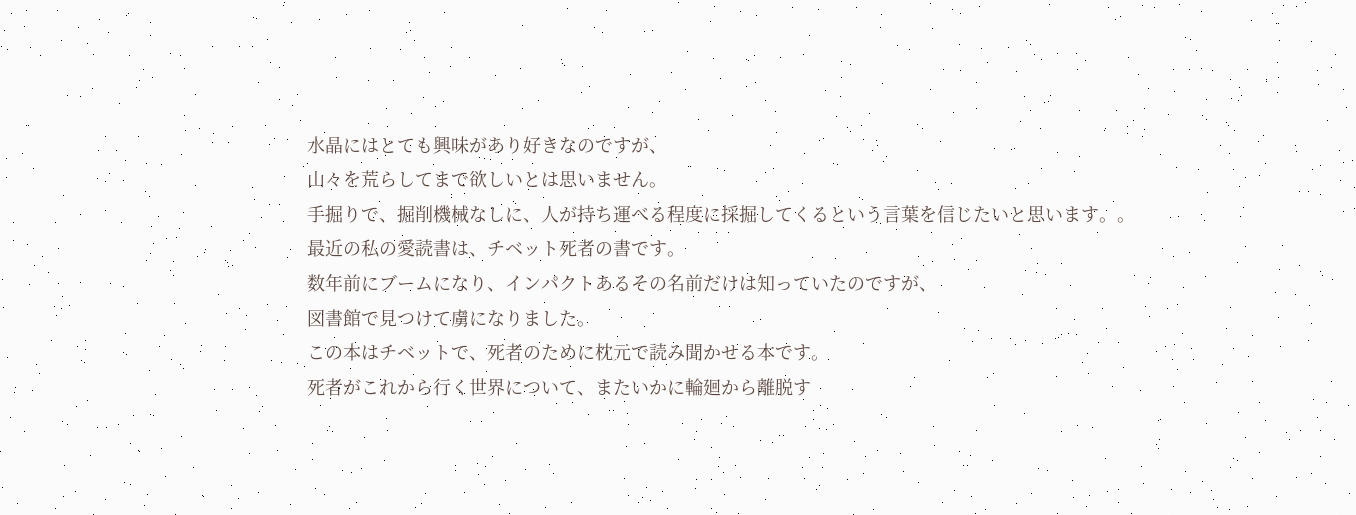水晶にはとても興味があり好きなのですが、
山々を荒らしてまで欲しいとは思いません。
手掘りで、掘削機械なしに、人が持ち運べる程度に採掘してくるという言葉を信じたいと思います。。
最近の私の愛読書は、チベット死者の書です。
数年前にブームになり、インパクトあるその名前だけは知っていたのですが、
図書館で見つけて虜になりました。
この本はチベットで、死者のために枕元で読み聞かせる本です。
死者がこれから行く世界について、またいかに輪廻から離脱す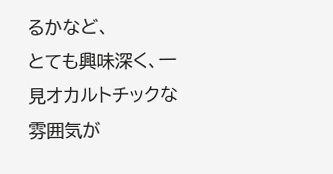るかなど、
とても興味深く、一見オカルトチックな雰囲気が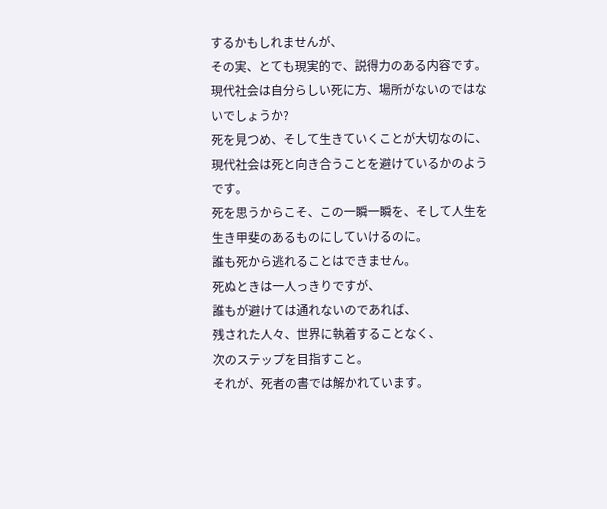するかもしれませんが、
その実、とても現実的で、説得力のある内容です。
現代社会は自分らしい死に方、場所がないのではないでしょうか?
死を見つめ、そして生きていくことが大切なのに、
現代社会は死と向き合うことを避けているかのようです。
死を思うからこそ、この一瞬一瞬を、そして人生を生き甲斐のあるものにしていけるのに。
誰も死から逃れることはできません。
死ぬときは一人っきりですが、
誰もが避けては通れないのであれば、
残された人々、世界に執着することなく、
次のステップを目指すこと。
それが、死者の書では解かれています。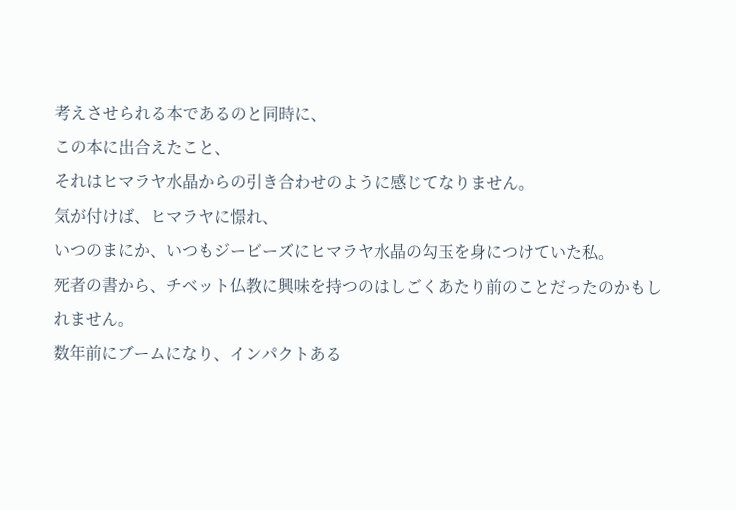考えさせられる本であるのと同時に、
この本に出合えたこと、
それはヒマラヤ水晶からの引き合わせのように感じてなりません。
気が付けば、ヒマラヤに憬れ、
いつのまにか、いつもジービーズにヒマラヤ水晶の勾玉を身につけていた私。
死者の書から、チベット仏教に興味を持つのはしごくあたり前のことだったのかもしれません。
数年前にブームになり、インパクトある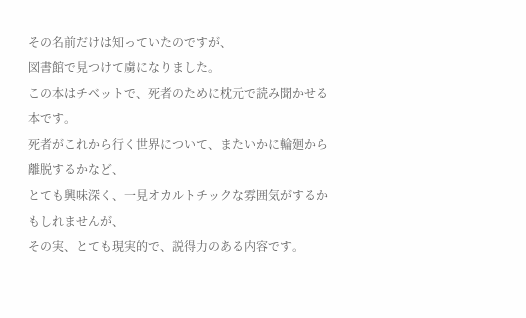その名前だけは知っていたのですが、
図書館で見つけて虜になりました。
この本はチベットで、死者のために枕元で読み聞かせる本です。
死者がこれから行く世界について、またいかに輪廻から離脱するかなど、
とても興味深く、一見オカルトチックな雰囲気がするかもしれませんが、
その実、とても現実的で、説得力のある内容です。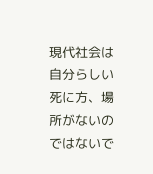現代社会は自分らしい死に方、場所がないのではないで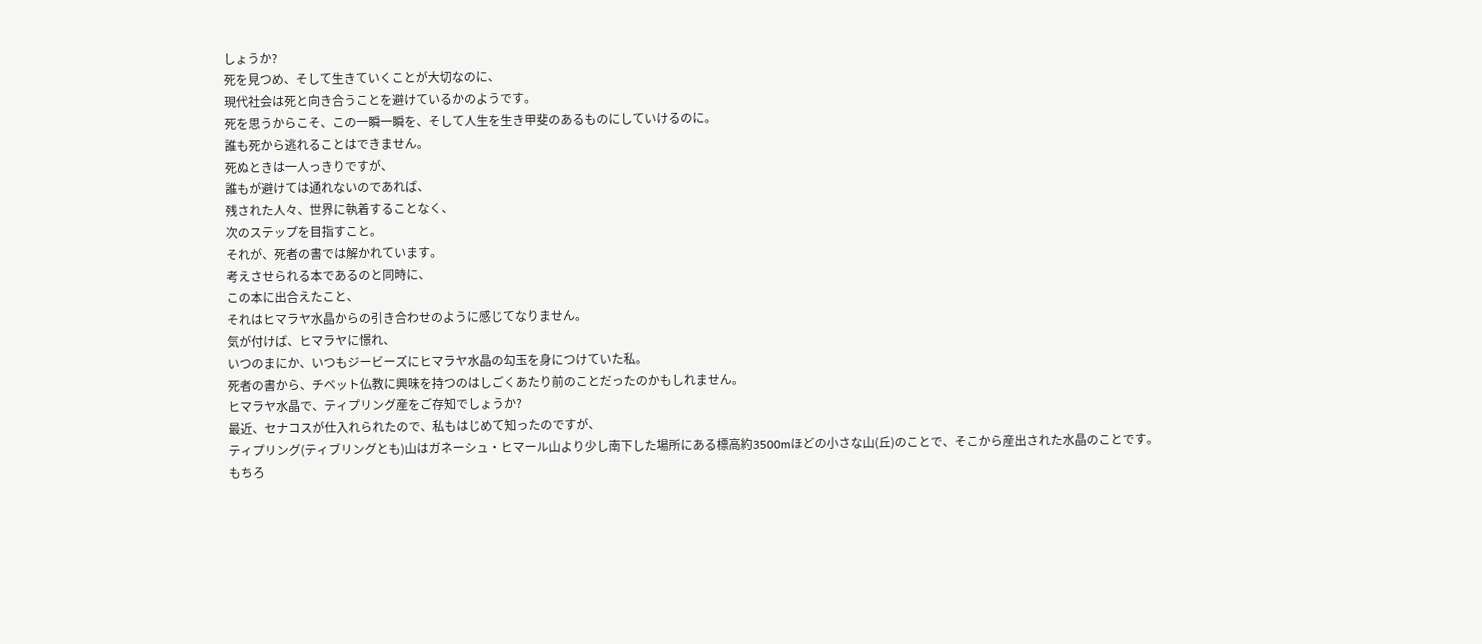しょうか?
死を見つめ、そして生きていくことが大切なのに、
現代社会は死と向き合うことを避けているかのようです。
死を思うからこそ、この一瞬一瞬を、そして人生を生き甲斐のあるものにしていけるのに。
誰も死から逃れることはできません。
死ぬときは一人っきりですが、
誰もが避けては通れないのであれば、
残された人々、世界に執着することなく、
次のステップを目指すこと。
それが、死者の書では解かれています。
考えさせられる本であるのと同時に、
この本に出合えたこと、
それはヒマラヤ水晶からの引き合わせのように感じてなりません。
気が付けば、ヒマラヤに憬れ、
いつのまにか、いつもジービーズにヒマラヤ水晶の勾玉を身につけていた私。
死者の書から、チベット仏教に興味を持つのはしごくあたり前のことだったのかもしれません。
ヒマラヤ水晶で、ティプリング産をご存知でしょうか?
最近、セナコスが仕入れられたので、私もはじめて知ったのですが、
ティプリング(ティブリングとも)山はガネーシュ・ヒマール山より少し南下した場所にある標高約3500mほどの小さな山(丘)のことで、そこから産出された水晶のことです。
もちろ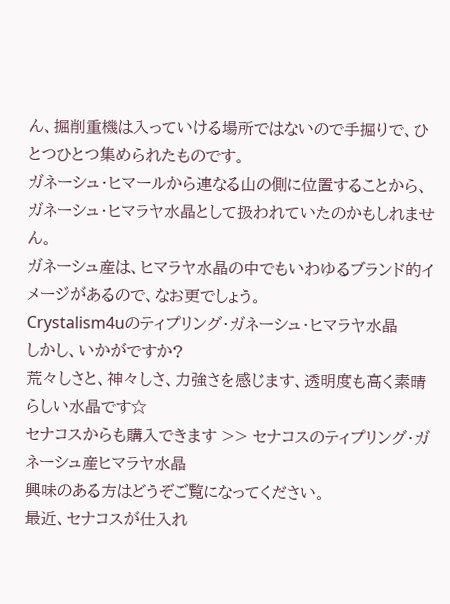ん、掘削重機は入っていける場所ではないので手掘りで、ひとつひとつ集められたものです。
ガネーシュ・ヒマールから連なる山の側に位置することから、ガネーシュ・ヒマラヤ水晶として扱われていたのかもしれません。
ガネーシュ産は、ヒマラヤ水晶の中でもいわゆるブランド的イメージがあるので、なお更でしょう。
Crystalism4uのティプリング・ガネーシュ・ヒマラヤ水晶
しかし、いかがですか?
荒々しさと、神々しさ、力強さを感じます、透明度も高く素晴らしい水晶です☆
セナコスからも購入できます >> セナコスのティプリング・ガネーシュ産ヒマラヤ水晶
興味のある方はどうぞご覧になってください。
最近、セナコスが仕入れ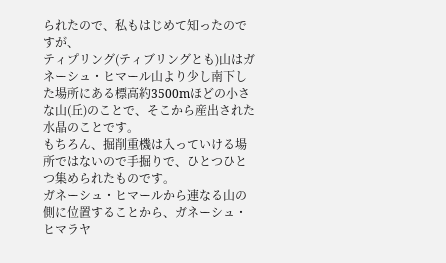られたので、私もはじめて知ったのですが、
ティプリング(ティブリングとも)山はガネーシュ・ヒマール山より少し南下した場所にある標高約3500mほどの小さな山(丘)のことで、そこから産出された水晶のことです。
もちろん、掘削重機は入っていける場所ではないので手掘りで、ひとつひとつ集められたものです。
ガネーシュ・ヒマールから連なる山の側に位置することから、ガネーシュ・ヒマラヤ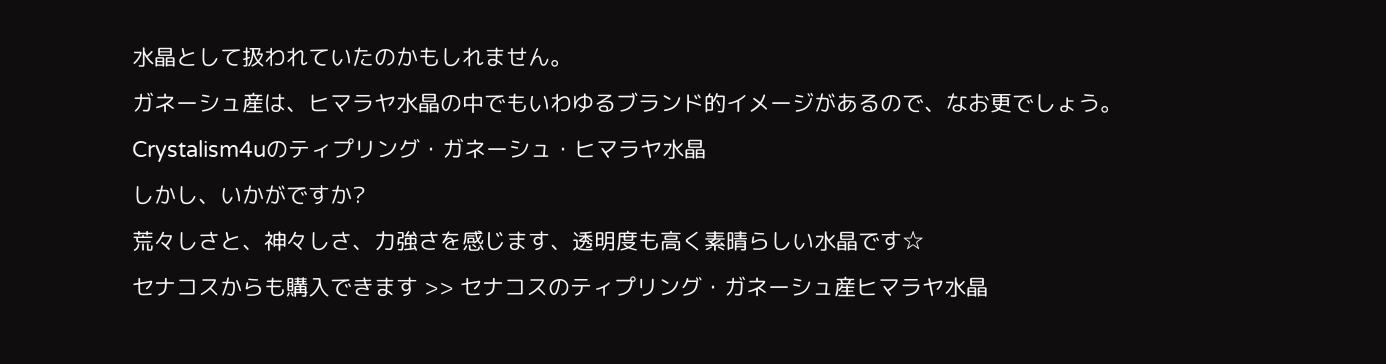水晶として扱われていたのかもしれません。
ガネーシュ産は、ヒマラヤ水晶の中でもいわゆるブランド的イメージがあるので、なお更でしょう。
Crystalism4uのティプリング・ガネーシュ・ヒマラヤ水晶
しかし、いかがですか?
荒々しさと、神々しさ、力強さを感じます、透明度も高く素晴らしい水晶です☆
セナコスからも購入できます >> セナコスのティプリング・ガネーシュ産ヒマラヤ水晶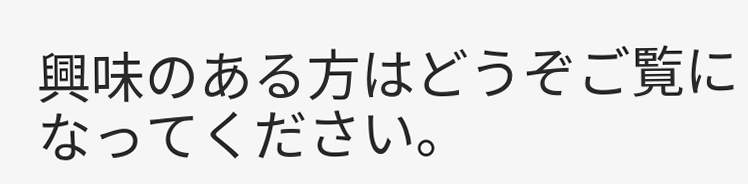興味のある方はどうぞご覧になってください。